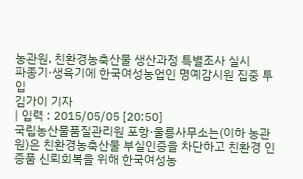농관원, 친환경농축산물 생산과정 특별조사 실시
파종기·생육기에 한국여성농업인 명예감시원 집중 투입
김가이 기자
| 입력 : 2015/05/05 [20:50]
국립농산물품질관리원 포항·울릉사무소는(이하 농관원)은 친환경농축산물 부실인증을 차단하고 친환경 인증품 신뢰회복을 위해 한국여성농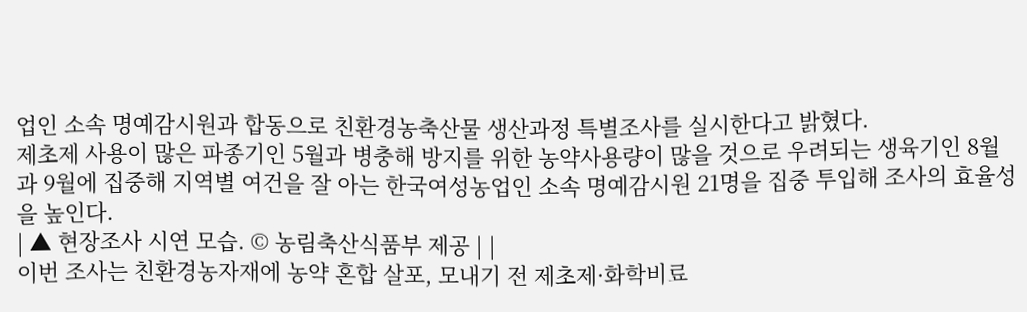업인 소속 명예감시원과 합동으로 친환경농축산물 생산과정 특별조사를 실시한다고 밝혔다.
제초제 사용이 많은 파종기인 5월과 병충해 방지를 위한 농약사용량이 많을 것으로 우려되는 생육기인 8월과 9월에 집중해 지역별 여건을 잘 아는 한국여성농업인 소속 명예감시원 21명을 집중 투입해 조사의 효율성을 높인다.
| ▲ 현장조사 시연 모습. © 농림축산식품부 제공 | |
이번 조사는 친환경농자재에 농약 혼합 살포, 모내기 전 제초제·화학비료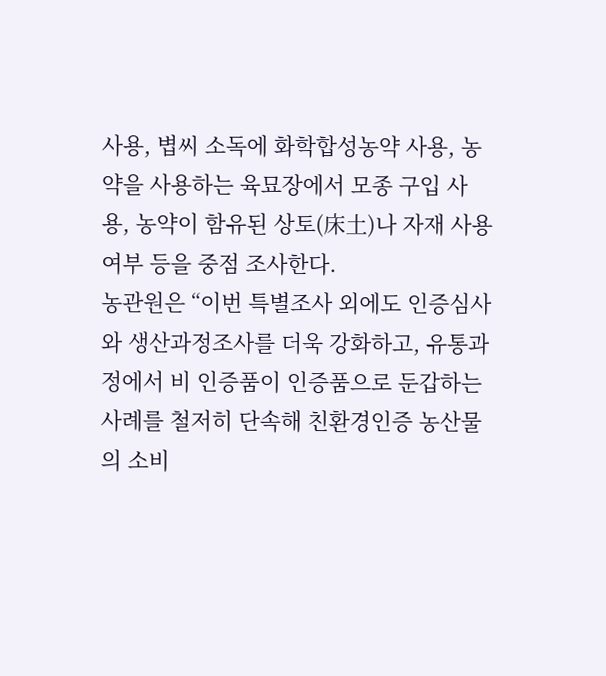사용, 볍씨 소독에 화학합성농약 사용, 농약을 사용하는 육묘장에서 모종 구입 사용, 농약이 함유된 상토(床土)나 자재 사용 여부 등을 중점 조사한다.
농관원은 “이번 특별조사 외에도 인증심사와 생산과정조사를 더욱 강화하고, 유통과정에서 비 인증품이 인증품으로 둔갑하는 사례를 철저히 단속해 친환경인증 농산물의 소비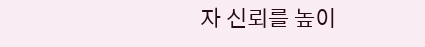자 신뢰를 높이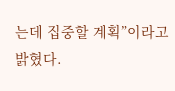는데 집중할 계획”이라고 밝혔다.